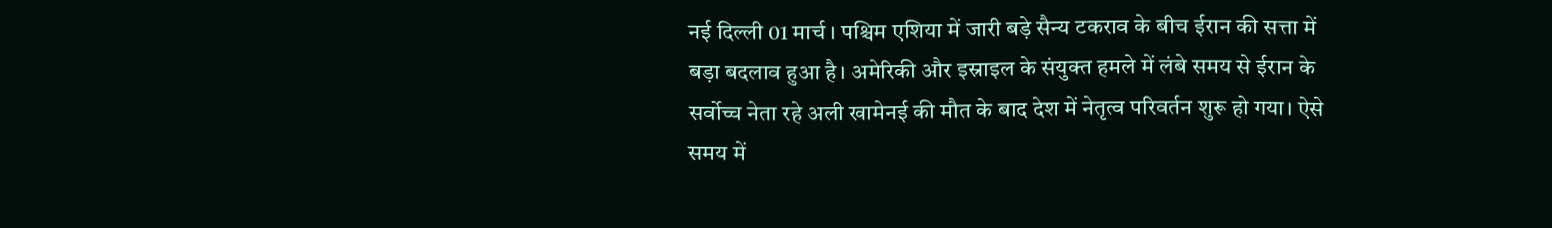नई दिल्ली 01 मार्च । पश्चिम एशिया में जारी बड़े सैन्य टकराव के बीच ईरान की सत्ता में बड़ा बदलाव हुआ है। अमेरिकी और इस्राइल के संयुक्त हमले में लंबे समय से ईरान के सर्वोच्च नेता रहे अली खामेनई की मौत के बाद देश में नेतृत्व परिवर्तन शुरू हो गया। ऐसे समय में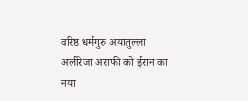वरिष्ठ धर्मगुरु अयातुल्ला अलीरेजा अराफी को ईरान का नया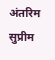अंतरिम सुप्रीम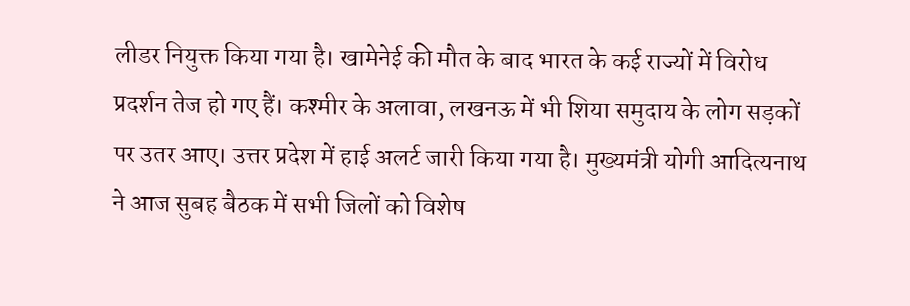लीडर नियुक्त किया गया है। खामेनेई की मौत के बाद भारत के कई राज्यों में विरोध प्रदर्शन तेज हो गए हैं। कश्मीर के अलावा, लखनऊ में भी शिया समुदाय के लोग सड़कों पर उतर आए। उत्तर प्रदेश में हाई अलर्ट जारी किया गया है। मुख्यमंत्री योगी आदित्यनाथ ने आज सुबह बैठक में सभी जिलों को विशेष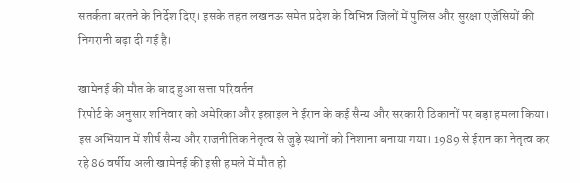सतर्कता बरतने के निर्देश दिए। इसके तहत लखनऊ समेत प्रदेश के विभिन्न जिलों में पुलिस और सुरक्षा एजेंसियों की निगरानी बढ़ा दी गई है।

खामेनई की मौत के बाद हुआ सत्ता परिवर्तन
रिपोर्ट के अनुसार शनिवार को अमेरिका और इस्राइल ने ईरान के कई सैन्य और सरकारी ठिकानों पर बड़ा हमला किया। इस अभियान में शीर्ष सैन्य और राजनीतिक नेतृत्व से जुड़े स्थानों को निशाना बनाया गया। 1989 से ईरान का नेतृत्व कर रहे 86 वर्षीय अली खामेनई की इसी हमले में मौत हो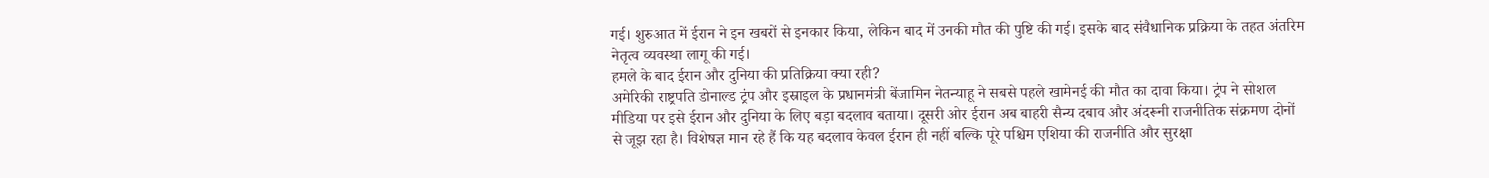गई। शुरुआत में ईरान ने इन खबरों से इनकार किया, लेकिन बाद में उनकी मौत की पुष्टि की गई। इसके बाद संवैधानिक प्रक्रिया के तहत अंतरिम नेतृत्व व्यवस्था लागू की गई।
हमले के बाद ईरान और दुनिया की प्रतिक्रिया क्या रही?
अमेरिकी राष्ट्रपति डोनाल्ड ट्रंप और इस्राइल के प्रधानमंत्री बेंजामिन नेतन्याहू ने सबसे पहले खामेनई की मौत का दावा किया। ट्रंप ने सोशल मीडिया पर इसे ईरान और दुनिया के लिए बड़ा बदलाव बताया। दूसरी ओर ईरान अब बाहरी सैन्य दबाव और अंदरूनी राजनीतिक संक्रमण दोनों से जूझ रहा है। विशेषज्ञ मान रहे हैं कि यह बदलाव केवल ईरान ही नहीं बल्कि पूरे पश्चिम एशिया की राजनीति और सुरक्षा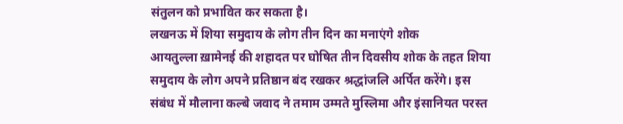संतुलन को प्रभावित कर सकता है।
लखनऊ में शिया समुदाय के लोग तीन दिन का मनाएंगे शोक
आयतुल्ला ख़ामेनई की शहादत पर घोषित तीन दिवसीय शोक के तहत शिया समुदाय के लोग अपने प्रतिष्ठान बंद रखकर श्रद्धांजलि अर्पित करेंगे। इस संबंध में मौलाना कल्बे जवाद ने तमाम उम्मते मुस्लिमा और इंसानियत परस्त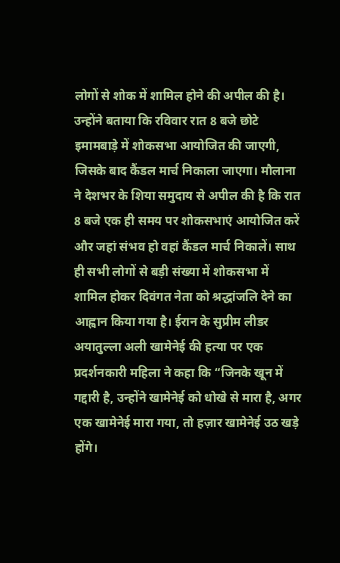लोगों से शोक में शामिल होने की अपील की है। उन्होंने बताया कि रविवार रात 8 बजे छोटे इमामबाड़े में शोकसभा आयोजित की जाएगी, जिसके बाद कैंडल मार्च निकाला जाएगा। मौलाना ने देशभर के शिया समुदाय से अपील की है कि रात 8 बजे एक ही समय पर शोकसभाएं आयोजित करें और जहां संभव हो वहां कैंडल मार्च निकालें। साथ ही सभी लोगों से बड़ी संख्या में शोकसभा में शामिल होकर दिवंगत नेता को श्रद्धांजलि देने का आह्वान किया गया है। ईरान के सुप्रीम लीडर अयातुल्ला अली खामेनेई की हत्या पर एक प्रदर्शनकारी महिला ने कहा कि “जिनके खून में गद्दारी है, उन्होंने खामेनेई को धोखे से मारा है, अगर एक खामेनेई मारा गया, तो हज़ार खामेनेई उठ खड़े होंगे।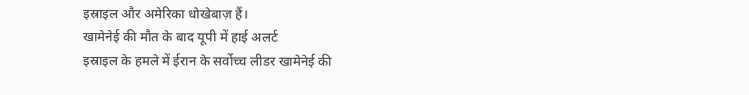इस्राइल और अमेरिका धोखेबाज़ हैं।
खामेनेई की मौत के बाद यूपी में हाई अलर्ट
इस्राइल के हमले में ईरान के सर्वोच्च लीडर खामेनेई की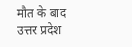मौत के बाद उत्तर प्रदेश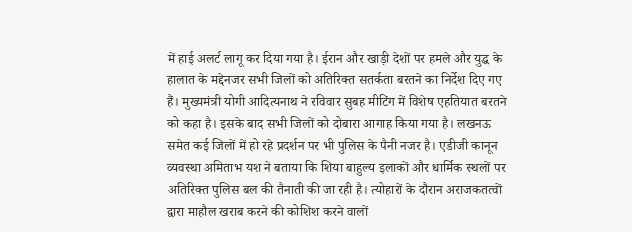में हाई अलर्ट लागू कर दिया गया है। ईरान और खाड़ी देशों पर हमले और युद्ध के हालात के मद्देनजर सभी जिलों को अतिरिक्त सतर्कता बरतने का निर्देश दिए गए हैं। मुख्यमंत्री योगी आदित्यनाथ ने रविवार सुबह मीटिंग में विशेष एहतियात बरतने को कहा है। इसके बाद सभी जिलों को दोबारा आगाह किया गया है। लखनऊ समेत कई जिलों में हो रहे प्रदर्शन पर भी पुलिस के पैनी नजर है। एडीजी कानून व्यवस्था अमिताभ यश ने बताया कि शिया बाहुल्य इलाकों और धार्मिक स्थलों पर अतिरिक्त पुलिस बल की तैनाती की जा रही है। त्योहारों के दौरान अराजकतत्वों द्वारा माहौल खराब करने की कोशिश करने वालों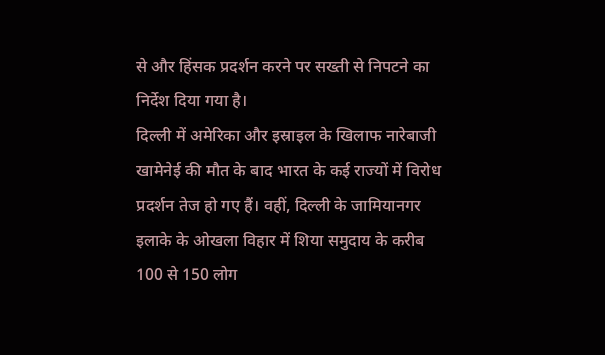से और हिंसक प्रदर्शन करने पर सख्ती से निपटने का निर्देश दिया गया है।
दिल्ली में अमेरिका और इस्राइल के खिलाफ नारेबाजी
खामेनेई की मौत के बाद भारत के कई राज्यों में विरोध प्रदर्शन तेज हो गए हैं। वहीं, दिल्ली के जामियानगर इलाके के ओखला विहार में शिया समुदाय के करीब 100 से 150 लोग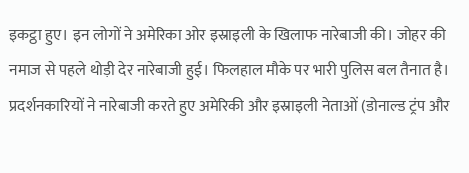इकट्ठा हुए। इन लोगों ने अमेरिका ओर इस्राइली के खिलाफ नारेबाजी की। जोहर की नमाज से पहले थोड़ी देर नारेबाजी हुई। फिलहाल मौके पर भारी पुलिस बल तैनात है। प्रदर्शनकारियों ने नारेबाजी करते हुए अमेरिकी और इस्राइली नेताओं (डोनाल्ड ट्रंप और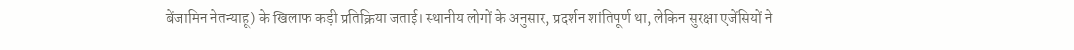बेंजामिन नेतन्याहू) के खिलाफ कड़ी प्रतिक्रिया जताई। स्थानीय लोगों के अनुसार, प्रदर्शन शांतिपूर्ण था, लेकिन सुरक्षा एजेंसियों ने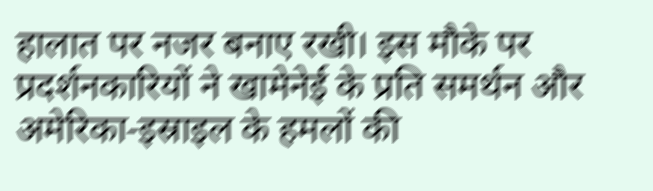हालात पर नजर बनाए रखी। इस मौके पर प्रदर्शनकारियों ने खामेनेई के प्रति समर्थन और अमेरिका-इस्राइल के हमलों की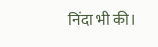निंदा भी की।